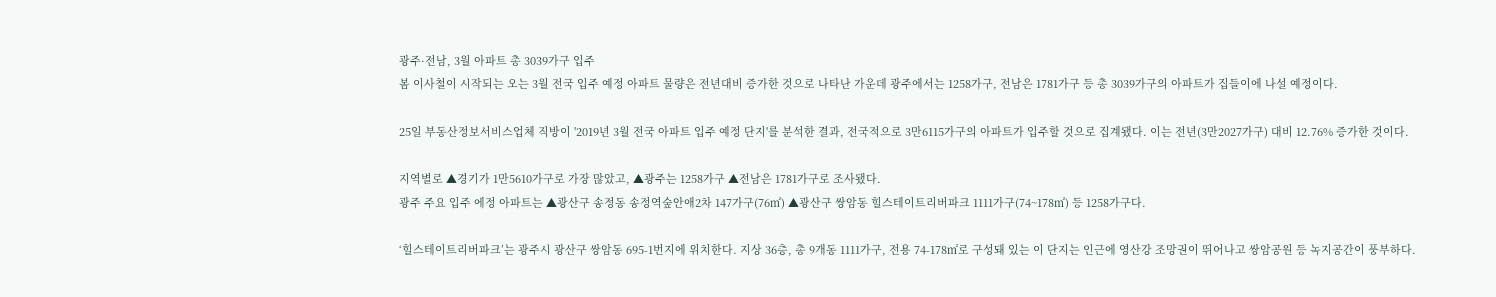광주·전남, 3월 아파트 총 3039가구 입주
봄 이사철이 시작되는 오는 3월 전국 입주 예정 아파트 물량은 전년대비 증가한 것으로 나타난 가운데 광주에서는 1258가구, 전남은 1781가구 등 총 3039가구의 아파트가 집들이에 나설 예정이다.

25일 부동산정보서비스업체 직방이 '2019년 3월 전국 아파트 입주 예정 단지'를 분석한 결과, 전국적으로 3만6115가구의 아파트가 입주할 것으로 집계됐다. 이는 전년(3만2027가구) 대비 12.76% 증가한 것이다.

지역별로 ▲경기가 1만5610가구로 가장 많았고, ▲광주는 1258가구 ▲전남은 1781가구로 조사됐다.
광주 주요 입주 에정 아파트는 ▲광산구 송정동 송정역숲안애2차 147가구(76㎡) ▲광산구 쌍암동 힐스테이트리버파크 1111가구(74~178㎡) 등 1258가구다.

‘힐스테이트리버파크’는 광주시 광산구 쌍암동 695-1번지에 위치한다. 지상 36층, 총 9개동 1111가구, 전용 74-178㎡로 구성돼 있는 이 단지는 인근에 영산강 조망권이 뛰어나고 쌍암공원 등 녹지공간이 풍부하다.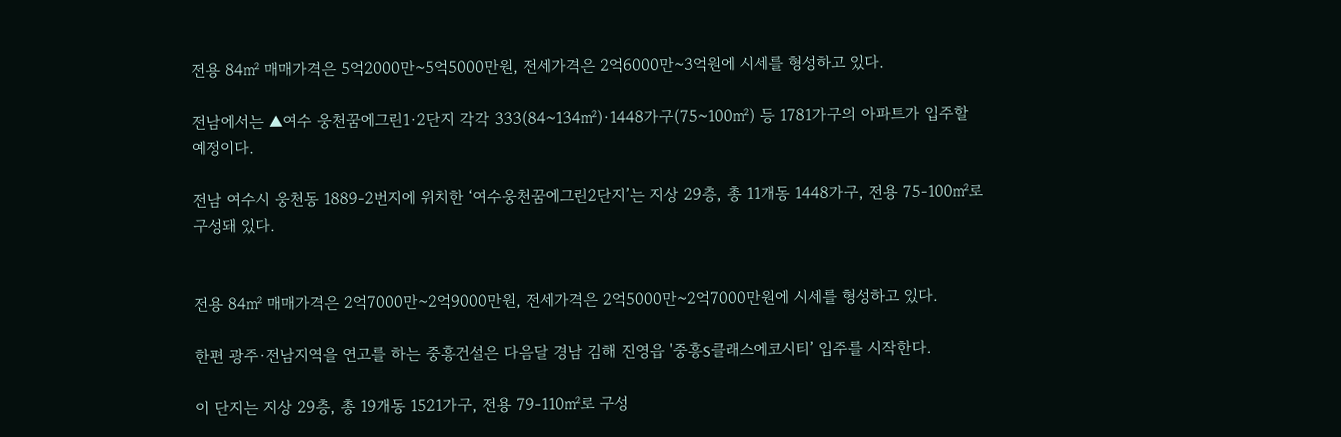전용 84㎡ 매매가격은 5억2000만~5억5000만원, 전세가격은 2억6000만~3억원에 시세를 형성하고 있다.

전남에서는 ▲여수 웅천꿈에그린1·2단지 각각 333(84~134㎡)·1448가구(75~100㎡) 등 1781가구의 아파트가 입주할 예정이다.

전남 여수시 웅천동 1889-2번지에 위치한 ‘여수웅천꿈에그린2단지’는 지상 29층, 총 11개동 1448가구, 전용 75-100㎡로 구성돼 있다.


전용 84㎡ 매매가격은 2억7000만~2억9000만원, 전세가격은 2억5000만~2억7000만원에 시세를 형성하고 있다.

한편 광주·전남지역을 연고를 하는 중흥건설은 다음달 경남 김해 진영읍 '중흥S클래스에코시티’ 입주를 시작한다.

이 단지는 지상 29층, 총 19개동 1521가구, 전용 79-110㎡로 구성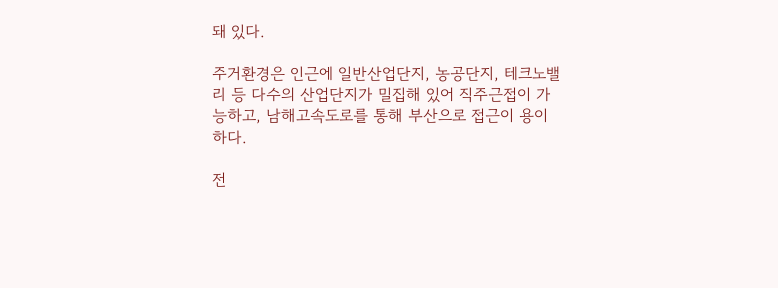돼 있다.

주거환경은 인근에 일반산업단지, 농공단지, 테크노밸리 등 다수의 산업단지가 밀집해 있어 직주근접이 가능하고, 남해고속도로를 통해 부산으로 접근이 용이하다.

전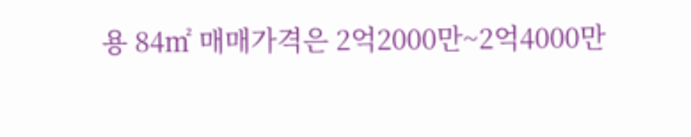용 84㎡ 매매가격은 2억2000만~2억4000만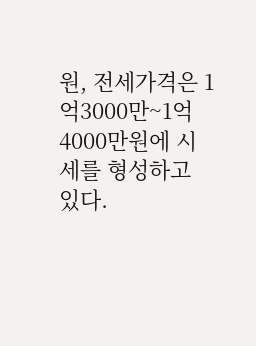원, 전세가격은 1억3000만~1억4000만원에 시세를 형성하고 있다.